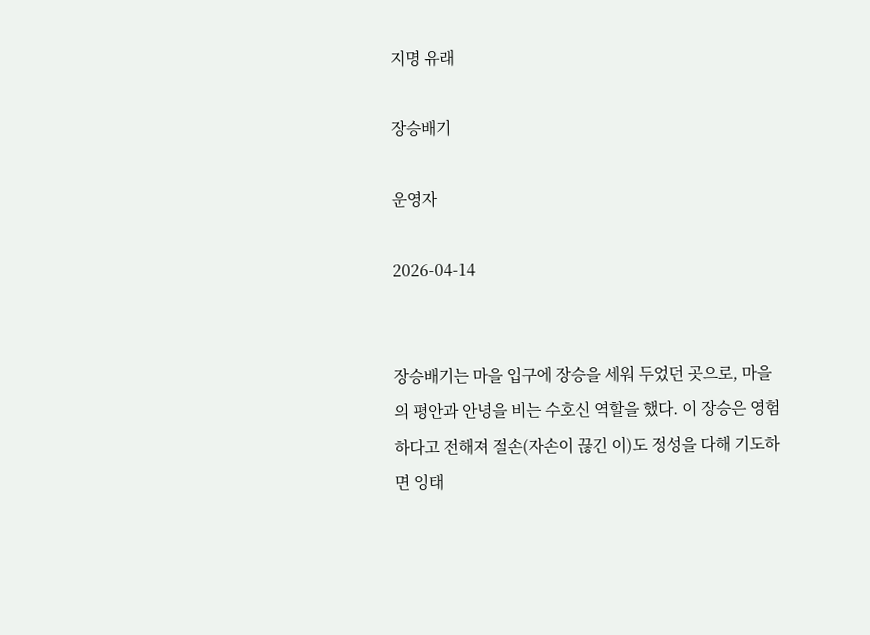지명 유래

장승배기

운영자

2026-04-14


장승배기는 마을 입구에 장승을 세워 두었던 곳으로, 마을의 평안과 안녕을 비는 수호신 역할을 했다. 이 장승은 영험하다고 전해져 절손(자손이 끊긴 이)도 정성을 다해 기도하면 잉태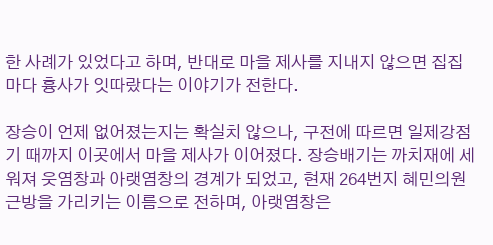한 사례가 있었다고 하며, 반대로 마을 제사를 지내지 않으면 집집마다 흉사가 잇따랐다는 이야기가 전한다.

장승이 언제 없어졌는지는 확실치 않으나, 구전에 따르면 일제강점기 때까지 이곳에서 마을 제사가 이어졌다. 장승배기는 까치재에 세워져 웃염창과 아랫염창의 경계가 되었고, 현재 264번지 혜민의원 근방을 가리키는 이름으로 전하며, 아랫염창은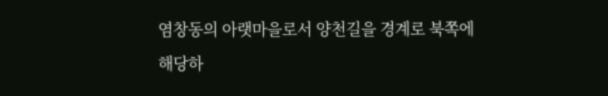염창동의 아랫마을로서 양천길을 경계로 북쪽에 해당하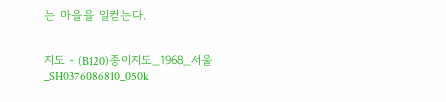는 마을을 일컫는다.


지도 - (B120)종이지도_1968_서울_SH0376086810_050k